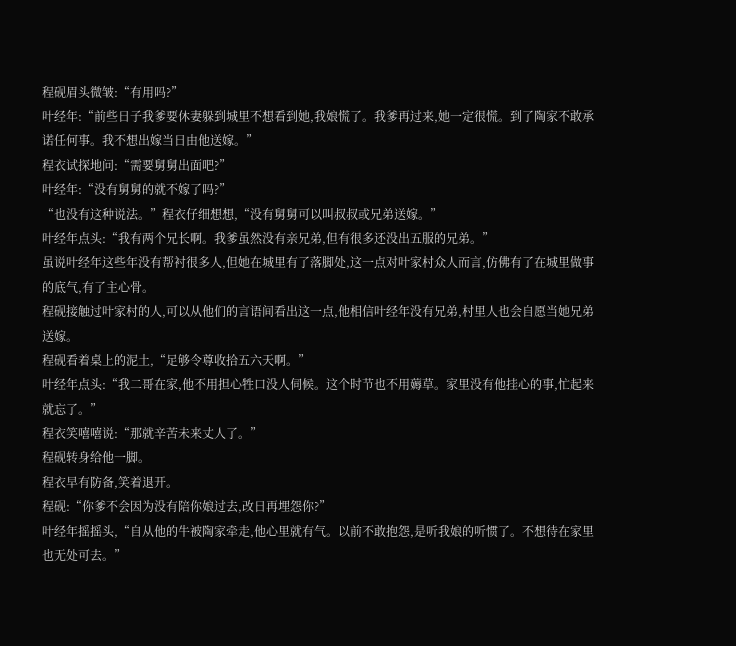程砚眉头微皱:“有用吗?”
叶经年:“前些日子我爹要休妻躲到城里不想看到她,我娘慌了。我爹再过来,她一定很慌。到了陶家不敢承诺任何事。我不想出嫁当日由他送嫁。”
程衣试探地问:“需要舅舅出面吧?”
叶经年:“没有舅舅的就不嫁了吗?”
“也没有这种说法。”程衣仔细想想,“没有舅舅可以叫叔叔或兄弟送嫁。”
叶经年点头:“我有两个兄长啊。我爹虽然没有亲兄弟,但有很多还没出五服的兄弟。”
虽说叶经年这些年没有帮衬很多人,但她在城里有了落脚处,这一点对叶家村众人而言,仿佛有了在城里做事的底气,有了主心骨。
程砚接触过叶家村的人,可以从他们的言语间看出这一点,他相信叶经年没有兄弟,村里人也会自愿当她兄弟送嫁。
程砚看着桌上的泥土,“足够令尊收拾五六天啊。”
叶经年点头:“我二哥在家,他不用担心牲口没人伺候。这个时节也不用薅草。家里没有他挂心的事,忙起来就忘了。”
程衣笑嘻嘻说:“那就辛苦未来丈人了。”
程砚转身给他一脚。
程衣早有防备,笑着退开。
程砚:“你爹不会因为没有陪你娘过去,改日再埋怨你?”
叶经年摇摇头,“自从他的牛被陶家牵走,他心里就有气。以前不敢抱怨,是听我娘的听惯了。不想待在家里也无处可去。”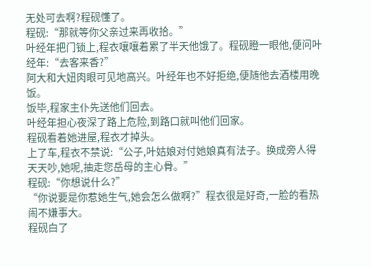无处可去啊?程砚懂了。
程砚:“那就等你父亲过来再收拾。”
叶经年把门锁上,程衣嚷嚷着累了半天他饿了。程砚瞪一眼他,便问叶经年:“去客来香?”
阿大和大妞肉眼可见地高兴。叶经年也不好拒绝,便随他去酒楼用晚饭。
饭毕,程家主仆先送他们回去。
叶经年担心夜深了路上危险,到路口就叫他们回家。
程砚看着她进屋,程衣才掉头。
上了车,程衣不禁说:“公子,叶姑娘对付她娘真有法子。换成旁人得天天吵,她呢,抽走您岳母的主心骨。”
程砚:“你想说什么?”
“你说要是你惹她生气,她会怎么做啊?”程衣很是好奇,一脸的看热闹不嫌事大。
程砚白了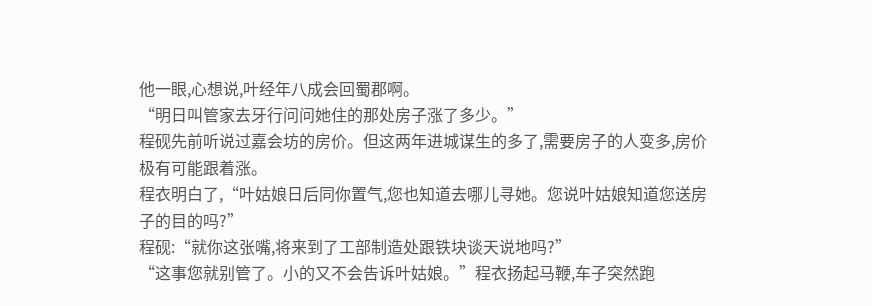他一眼,心想说,叶经年八成会回蜀郡啊。
“明日叫管家去牙行问问她住的那处房子涨了多少。”
程砚先前听说过嘉会坊的房价。但这两年进城谋生的多了,需要房子的人变多,房价极有可能跟着涨。
程衣明白了,“叶姑娘日后同你置气,您也知道去哪儿寻她。您说叶姑娘知道您送房子的目的吗?”
程砚:“就你这张嘴,将来到了工部制造处跟铁块谈天说地吗?”
“这事您就别管了。小的又不会告诉叶姑娘。”程衣扬起马鞭,车子突然跑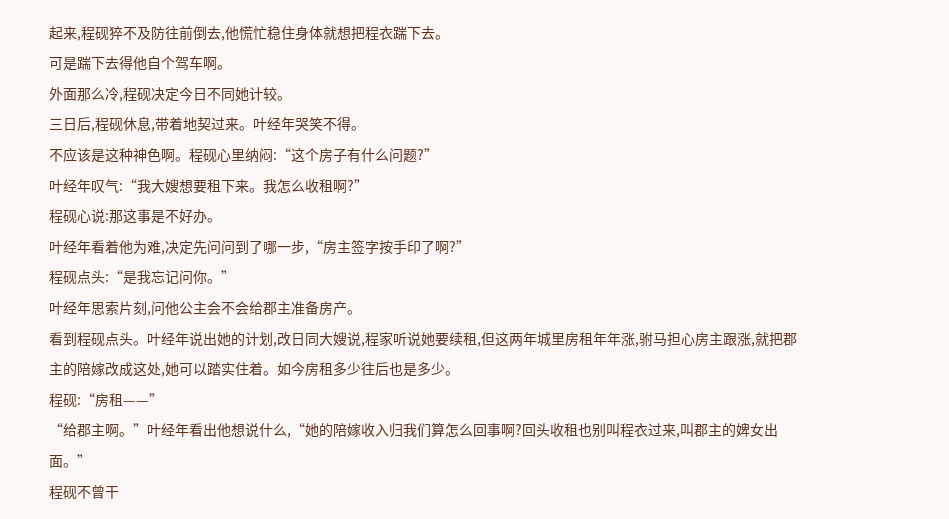起来,程砚猝不及防往前倒去,他慌忙稳住身体就想把程衣踹下去。
可是踹下去得他自个驾车啊。
外面那么冷,程砚决定今日不同她计较。
三日后,程砚休息,带着地契过来。叶经年哭笑不得。
不应该是这种神色啊。程砚心里纳闷:“这个房子有什么问题?”
叶经年叹气:“我大嫂想要租下来。我怎么收租啊?”
程砚心说:那这事是不好办。
叶经年看着他为难,决定先问问到了哪一步,“房主签字按手印了啊?”
程砚点头:“是我忘记问你。”
叶经年思索片刻,问他公主会不会给郡主准备房产。
看到程砚点头。叶经年说出她的计划,改日同大嫂说,程家听说她要续租,但这两年城里房租年年涨,驸马担心房主跟涨,就把郡主的陪嫁改成这处,她可以踏实住着。如今房租多少往后也是多少。
程砚:“房租——”
“给郡主啊。”叶经年看出他想说什么,“她的陪嫁收入归我们算怎么回事啊?回头收租也别叫程衣过来,叫郡主的婢女出面。”
程砚不曾干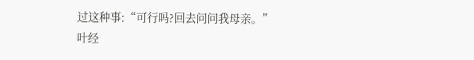过这种事:“可行吗?回去问问我母亲。”
叶经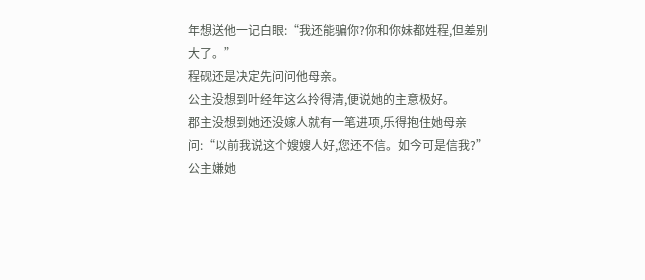年想送他一记白眼:“我还能骗你?你和你妹都姓程,但差别大了。”
程砚还是决定先问问他母亲。
公主没想到叶经年这么拎得清,便说她的主意极好。
郡主没想到她还没嫁人就有一笔进项,乐得抱住她母亲问:“以前我说这个嫂嫂人好,您还不信。如今可是信我?”
公主嫌她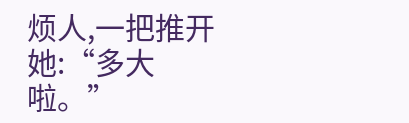烦人,一把推开她:“多大啦。”